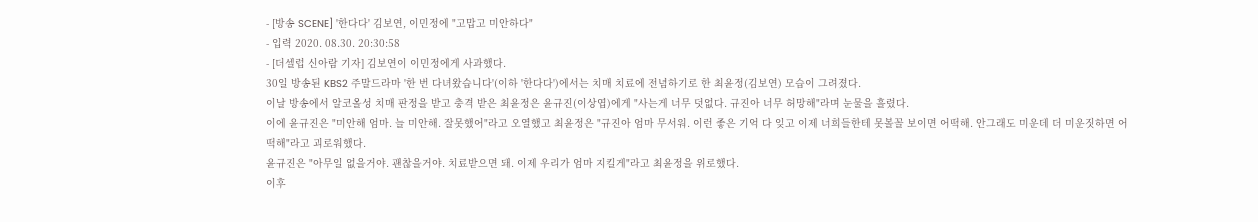- [방송 SCENE] '한다다' 김보연, 이민정에 "고맙고 미안하다"
- 입력 2020. 08.30. 20:30:58
- [더셀럽 신아람 기자] 김보연이 이민정에게 사과했다.
30일 방송된 KBS2 주말드라마 '한 번 다녀왔습니다'(이하 '한다다')에서는 치매 치료에 전념하기로 한 최윤정(김보연) 모습이 그려졌다.
이날 방송에서 알코올성 치매 판정을 받고 충격 받은 최윤정은 윤규진(이상엽)에게 "사는게 너무 덧없다. 규진아 너무 허망해"라며 눈물을 흘렸다.
이에 윤규진은 "미안해 엄마. 늘 미안해. 잘못했어"라고 오열했고 최윤정은 "규진아 엄마 무서워. 이런 좋은 기억 다 잊고 이제 너희들한테 못볼꼴 보이면 어떡해. 안그래도 미운데 더 미운짓하면 어떡해"라고 괴로워했다.
윤규진은 "아무일 없을거야. 괜찮을거야. 치료받으면 돼. 이제 우리가 엄마 지킬게"라고 최윤정을 위로했다.
이후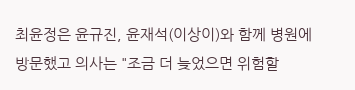최윤정은 윤규진, 윤재석(이상이)와 함께 병원에 방문했고 의사는 "조금 더 늦었으면 위험할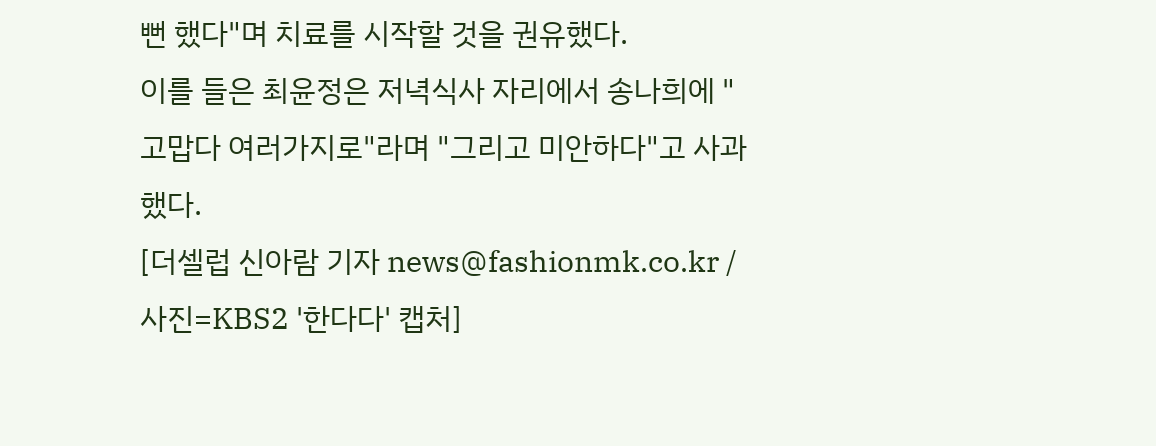뻔 했다"며 치료를 시작할 것을 권유했다.
이를 들은 최윤정은 저녁식사 자리에서 송나희에 "고맙다 여러가지로"라며 "그리고 미안하다"고 사과했다.
[더셀럽 신아람 기자 news@fashionmk.co.kr / 사진=KBS2 '한다다' 캡처]